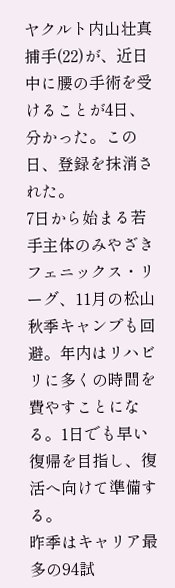ヤクルト内山壮真捕手(22)が、近日中に腰の手術を受けることが4日、分かった。この日、登録を抹消された。
7日から始まる若手主体のみやざきフェニックス・リーグ、11月の松山秋季キャンプも回避。年内はリハビリに多くの時間を費やすことになる。1日でも早い復帰を目指し、復活へ向けて準備する。
昨季はキャリア最多の94試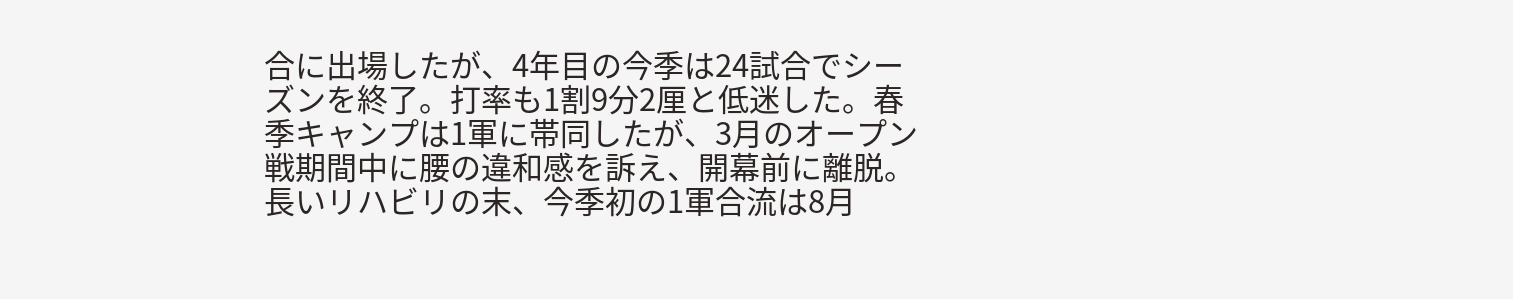合に出場したが、4年目の今季は24試合でシーズンを終了。打率も1割9分2厘と低迷した。春季キャンプは1軍に帯同したが、3月のオープン戦期間中に腰の違和感を訴え、開幕前に離脱。長いリハビリの末、今季初の1軍合流は8月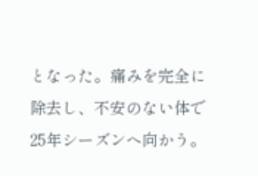となった。痛みを完全に除去し、不安のない体で25年シーズンへ向かう。